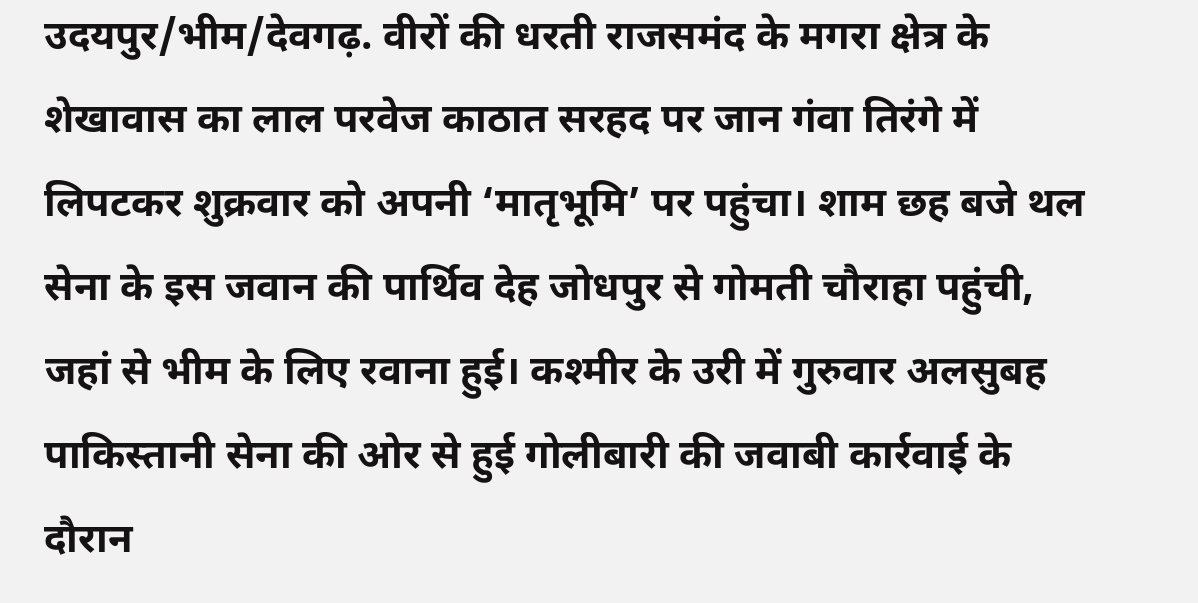उदयपुर/भीम/देवगढ़. वीरों की धरती राजसमंद के मगरा क्षेत्र के शेखावास का लाल परवेज काठात सरहद पर जान गंवा तिरंगे में लिपटकर शुक्रवार को अपनी ‘मातृभूमि’ पर पहुंचा। शाम छह बजे थल सेना के इस जवान की पार्थिव देह जोधपुर से गोमती चौराहा पहुंची, जहां से भीम के लिए रवाना हुई। कश्मीर के उरी में गुरुवार अलसुबह पाकिस्तानी सेना की ओर से हुई गोलीबारी की जवाबी कार्रवाई के दौरान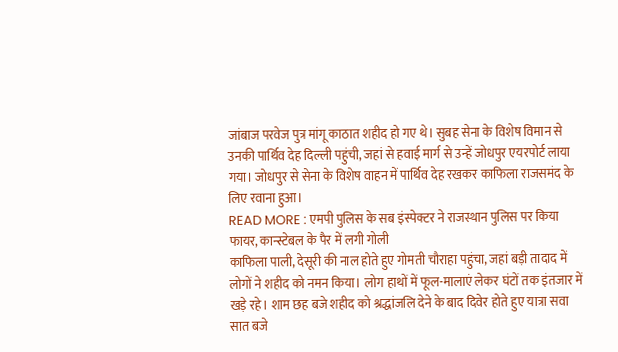जांबाज परवेज पुत्र मांगू काठात शहीद हो गए थे। सुबह सेना के विशेष विमान से उनकी पार्थिव देह दिल्ली पहुंची, जहां से हवाई मार्ग से उन्हें जोधपुर एयरपोर्ट लाया गया। जोधपुर से सेना के विशेष वाहन में पार्थिव देह रखकर काफिला राजसमंद के लिए रवाना हुआ।
READ MORE : एमपी पुलिस के सब इंस्पेक्टर ने राजस्थान पुलिस पर किया फायर, कान्स्टेबल के पैर में लगी गोली
काफिला पाली, देसूरी की नाल होते हुए गोमती चौराहा पहुंचा, जहां बड़ी तादाद में लोगों ने शहीद को नमन किया। लोग हाथों में फूल-मालाएं लेकर घंटों तक इंतजार में खड़े रहे। शाम छह बजे शहीद को श्रद्धांजलि देने के बाद दिवेर होते हुए यात्रा सवा सात बजे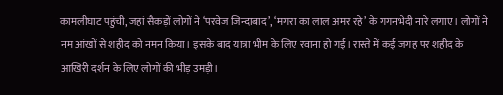कामलीघाट पहुंची, जहां सैकड़ों लोगों ने ‘परवेज जिन्दाबाद’, ‘मगरा का लाल अमर रहे’ के गगनभेदी नारे लगाए। लोगों ने नम आंखों से शहीद को नमन किया। इसके बाद यात्रा भीम के लिए रवाना हो गई। रास्ते में कई जगह पर शहीद के आखिरी दर्शन के लिए लोगों की भीड़ उमड़ी।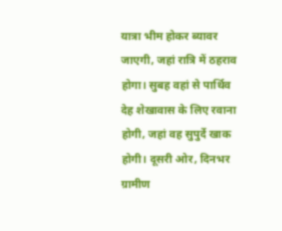यात्रा भीम होकर ब्यावर जाएगी, जहां रात्रि में ठहराव होगा। सुबह वहां से पार्थिव देह शेखावास के लिए रवाना होगी, जहां वह सुपुर्दे खाक होगी। दूसरी ओर, दिनभर ग्रामीण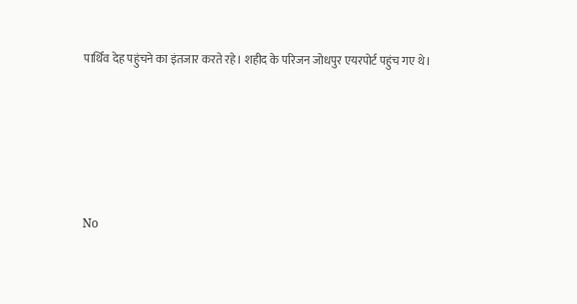पार्थिव देह पहुंचने का इंतजार करते रहे। शहीद के परिजन जोधपुर एयरपोर्ट पहुंच गए थे।





No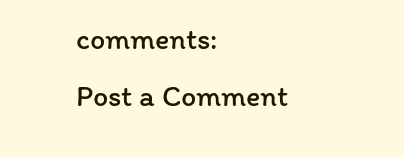comments:
Post a Comment